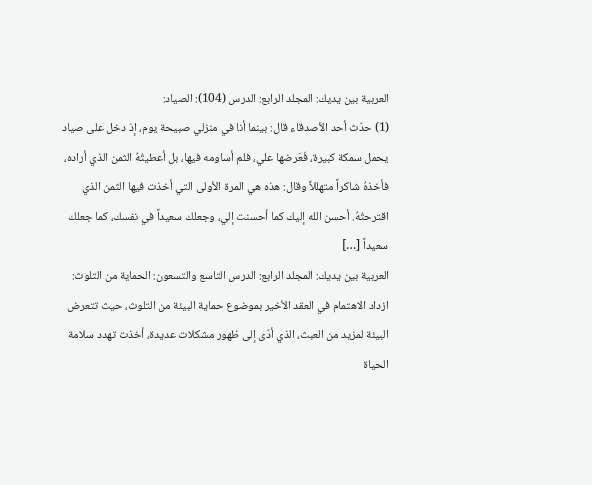العربية بين يديك: المجلد الرابع: الدرس (104): الصياد:
(1) حدّث أحد الأصدقاء قال: بينما أنا في منزلي صبيحة يوم، إذ دخل على صياد يحمل سمكة كبيرة، فَعَرضها علي، فلم أساومه فيها، بل أعطيتُهُ الثمن الذي أراده، فأخذهُ شاكراً متهللاً وقال: هذه هي المرة الأولى التي أخذت فيها الثمن الذي اقترحتُهُ. أحسن الله إليك كما أحسنت إلي، وجعلك سعيداً في نفسك، كما جعلك سعيداً […]
العربية بين يديك: المجلد الرابع: الدرس التاسع والتسعون: الحماية من التلوث:
ازداد الاهتمام في العقد الأخير بموضوع حماية البيئة من التلوث، حيث تتعرض البيئة لمزيد من العبث، الذي أدّى إلى ظهور مشكلات عديدة، أخذت تهدد سلامة الحياة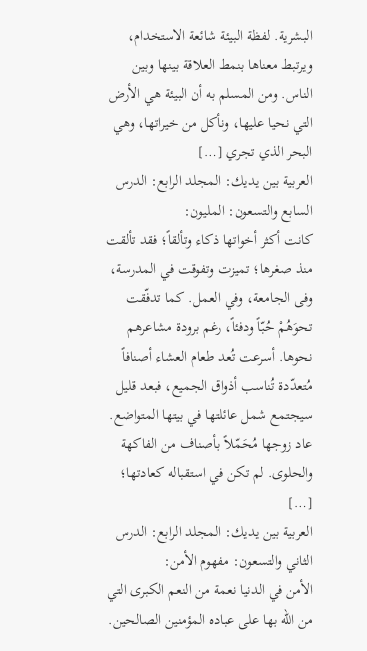البشرية. لفظة البيئة شائعة الاستخدام، ويرتبط معناها بنمط العلاقة بينها وبين الناس. ومن المسلم به أن البيئة هي الأرض التي نحيا عليها، ونأكل من خيراتها، وهي البحر الذي تجري […]
العربية بين يديك: المجلد الرابع: الدرس السابع والتسعون: المليون:
كانت أكثر أخواتها ذكاء وتألقاً؛ فقد تألقت منذ صغرها؛ تميزت وتفوقت في المدرسة، وفى الجامعة، وفي العمل. كما تدفّقت تحوَهُمْ حُبّاً ودفئاً، رغم برودة مشاعرهم نحوها. أسرعت تُعد طعام العشاء أصنافاً مُتعدّدة تُناسب أذواق الجميع، فبعد قليل سيجتمع شمل عائلتها في بيتها المتواضع. عاد زوجها مُحَمّلاً بأصناف من الفاكهة والحلوى. لم تكن في استقباله كعادتها؛ […]
العربية بين يديك: المجلد الرابع: الدرس الثاني والتسعون: مفهوم الأمن:
الأمن في الدنيا نعمة من النعم الكبرى التي من الله بها على عباده المؤمنين الصالحين.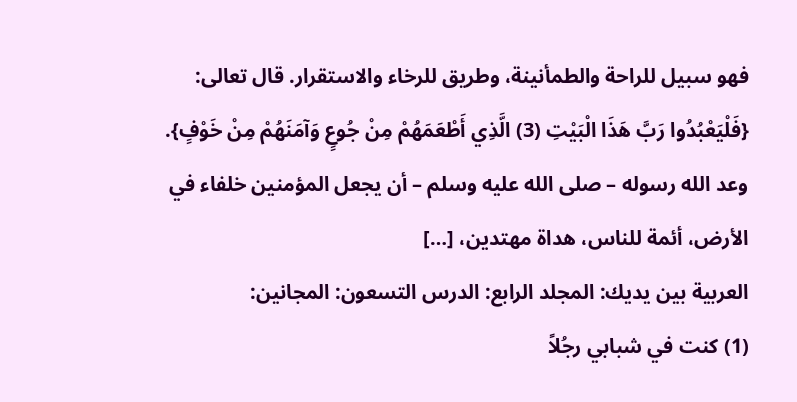فهو سبيل للراحة والطمأنينة، وطريق للرخاء والاستقرار. قال تعالى: {فَلْيَعْبُدُوا رَبَّ هَذَا الْبَيْتِ (3) الَّذِي أَطْعَمَهُمْ مِنْ جُوعٍ وَآمَنَهُمْ مِنْ خَوْفٍ}. وعد الله رسوله – صلى الله عليه وسلم – أن يجعل المؤمنين خلفاء في الأرض، أئمة للناس، هداة مهتدين، […]
العربية بين يديك: المجلد الرابع: الدرس التسعون: المجانين:
(1) كنت في شبابي رجُلاً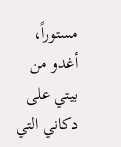مستوراً، أغدو من بيتي على دكاني التي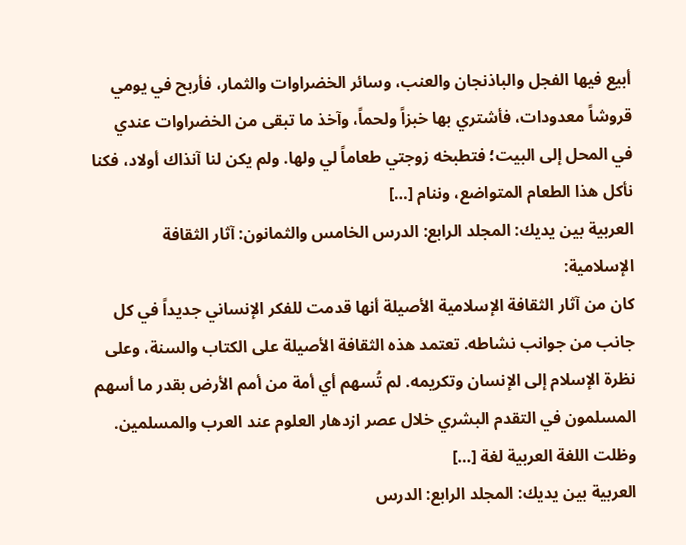أبيع فيها الفجل والباذنجان والعنب، وسائر الخضراوات والثمار، فأربح في يومي قروشاً معدودات، فأشتري بها خبزاً ولحماً، وآخذ ما تبقى من الخضراوات عندي في المحل إلى البيت؛ فتطبخه زوجتي طعاماً لي ولها. ولم يكن لنا آنذاك أولاد، فكنا نأكل هذا الطعام المتواضع، وننام […]
العربية بين يديك: المجلد الرابع: الدرس الخامس والثمانون: آثار الثقافة الإسلامية:
كان من آثار الثقافة الإسلامية الأصيلة أنها قدمت للفكر الإنساني جديداً في كل جانب من جوانب نشاطه. تعتمد هذه الثقافة الأصيلة على الكتاب والسنة، وعلى نظرة الإسلام إلى الإنسان وتكريمه. لم تُسهم أي أمة من أمم الأرض بقدر ما أسهم المسلمون في التقدم البشري خلال عصر ازدهار العلوم عند العرب والمسلمين. وظلت اللغة العربية لغة […]
العربية بين يديك: المجلد الرابع: الدرس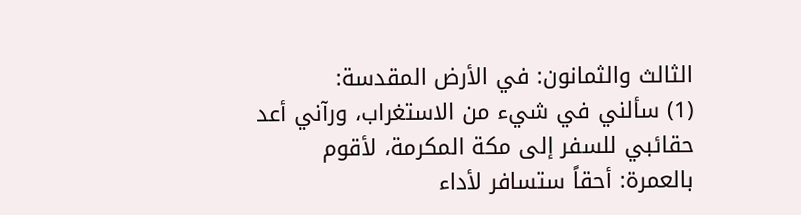الثالث والثمانون: في الأرض المقدسة:
(1) سألني في شيء من الاستغراب، ورآني أعد حقائبي للسفر إلى مكة المكرمة، لأقوم بالعمرة: أحقاً ستسافر لأداء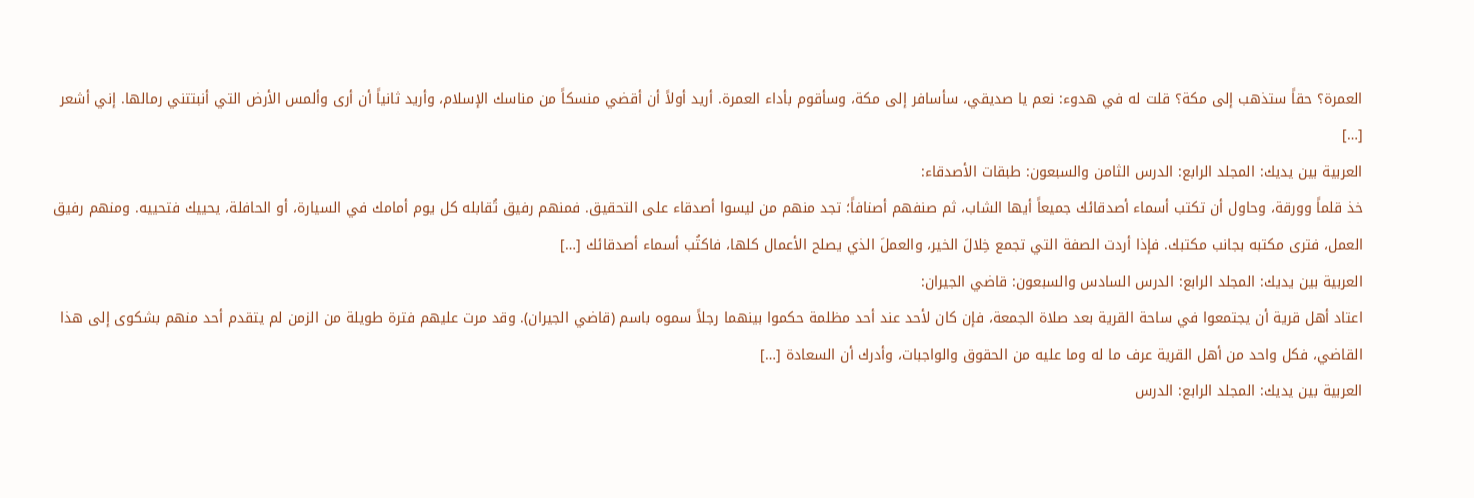العمرة؟ حقاً ستذهب إلى مكة؟ قلت له في هدوء: نعم يا صديقي، سأسافر إلى مكة، وسأقوم بأداء العمرة. أريد أولاً أن أقضي منسكاً من مناسك الإسلام، وأريد ثانياً أن أرى وألمس الأرض التي أنبتتني رمالها. إني أشعر […]
العربية بين يديك: المجلد الرابع: الدرس الثامن والسبعون: طبقات الأصدقاء:
خذ قلماً وورقة، وحاول أن تكتب أسماء أصدقائك جميعاً أيها الشاب، ثم صنفهم أصنافاً؛ تجد منهم من ليسوا أصدقاء على التحقيق. فمنهم رفيق تُقابله كل يوم أمامك في السيارة، أو الحافلة، يحييك فتحييه. ومنهم رفيق العمل، فترى مكتبه بجانب مكتبك. فإذا أردت الصفة التي تجمع خِلالَ الخير، والعملَ الذي يصلح الأعمال كلها، فاكتُب أسماء أصدقائك […]
العربية بين يديك: المجلد الرابع: الدرس السادس والسبعون: قاضي الجيران:
اعتاد أهل قرية أن يجتمعوا في ساحة القرية بعد صلاة الجمعة، فإن كان لأحد عند أحد مظلمة حكموا بينهما رجلاً سموه باسم (قاضي الجيران). وقد مرت عليهم فترة طويلة من الزمن لم يتقدم أحد منهم بشكوى إلى هذا القاضي، فكل واحد من أهل القرية عرف ما له وما عليه من الحقوق والواجبات، وأدرك أن السعادة […]
العربية بين يديك: المجلد الرابع: الدرس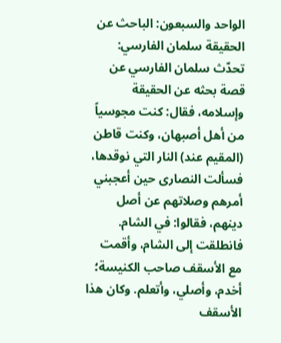الواحد والسبعون: الباحث عن الحقيقة سلمان الفارسي:
تحدّث سلمان الفارسي عن قصة بحثه عن الحقيقة وإسلامه، فقال: كنت مجوسياً من أهل أصبهان، وكنت قاطن (المقيم عند) النار التي نوقدها، فسألت النصارى حين أعجبني أمرهم وصلاتهم عن أصل دينهم، فقالوا: في الشام. فانطلقت إلى الشام، وأقمت مع الأسقف صاحب الكنيسة؛ أخدم، وأصلي، وأتعلم. وكان هذا الأسقف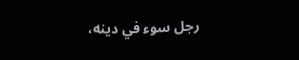رجل سوء في دينه،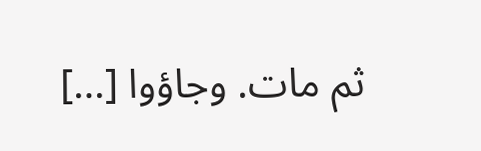ثم مات. وجاؤوا […]